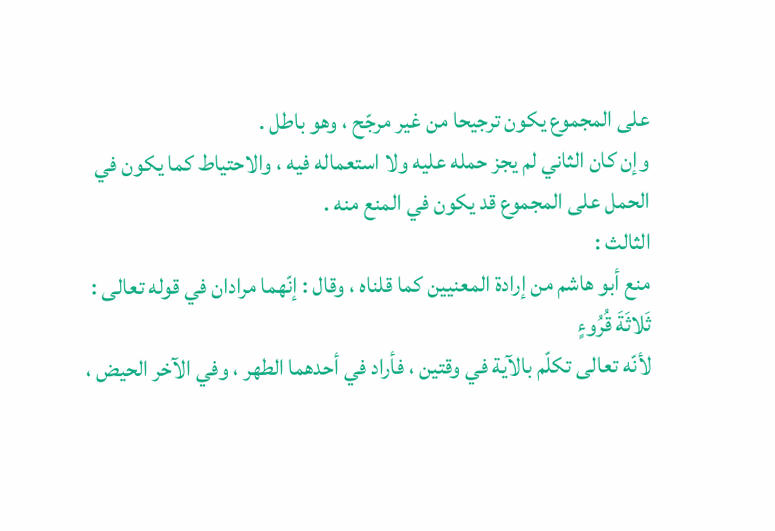على المجموع يكون ترجيحا من غير مرجّح ، وهو باطل .
وإن كان الثاني لم يجز حمله عليه ولا استعماله فيه ، والاحتياط كما يكون في الحمل على المجموع قد يكون في المنع منه .
الثالث :
منع أبو هاشم من إرادة المعنيين كما قلناه ، وقال : إنّهما مرادان في قوله تعالى :
ثَلاثَةَ قُرُوءٍ
لأنّه تعالى تكلّم بالآية في وقتين ، فأراد في أحدهما الطهر ، وفي الآخر الحيض ،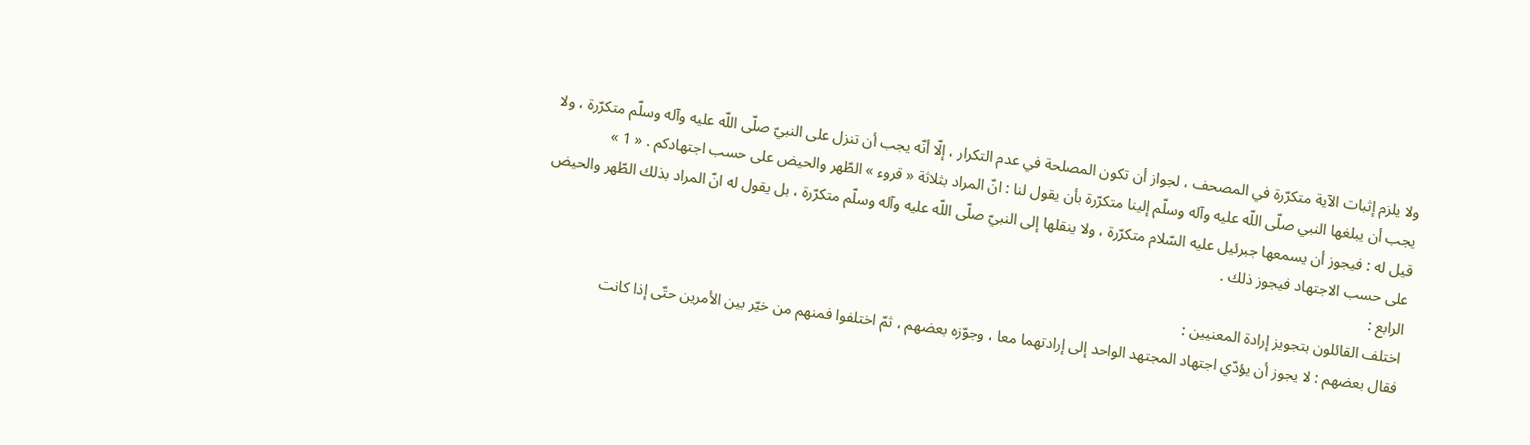ولا يلزم إثبات الآية متكرّرة في المصحف ، لجواز أن تكون المصلحة في عدم التكرار ، إلّا أنّه يجب أن تنزل على النبيّ صلّى اللّه عليه وآله وسلّم متكرّرة ، ولا يجب أن يبلغها النبي صلّى اللّه عليه وآله وسلّم إلينا متكرّرة بأن يقول لنا : انّ المراد بثلاثة « قروء » الطّهر والحيض على حسب اجتهادكم . « 1 »
قيل له : فيجوز أن يسمعها جبرئيل عليه السّلام متكرّرة ، ولا ينقلها إلى النبيّ صلّى اللّه عليه وآله وسلّم متكرّرة ، بل يقول له انّ المراد بذلك الطّهر والحيض على حسب الاجتهاد فيجوز ذلك .
الرابع :
اختلف القائلون بتجويز إرادة المعنيين :
فقال بعضهم : لا يجوز أن يؤدّي اجتهاد المجتهد الواحد إلى إرادتهما معا ، وجوّزه بعضهم ، ثمّ اختلفوا فمنهم من خيّر بين الأمرين حتّى إذا كانت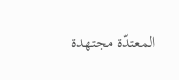المعتدّة مجتهدة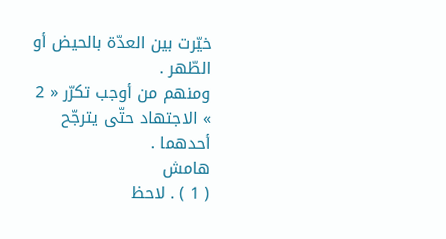خيّرت بين العدّة بالحيض أو الطّهر .
ومنهم من أوجب تكرّر « 2 » الاجتهاد حتّى يترجّح أحدهما .
هامش
( 1 ) . لاحظ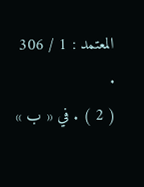المعتمد : 1 / 306 .
( 2 ) . في « ب »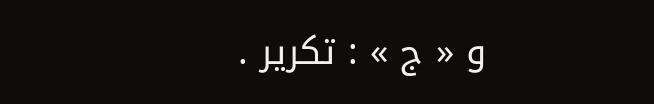و « ج » : تكرير .